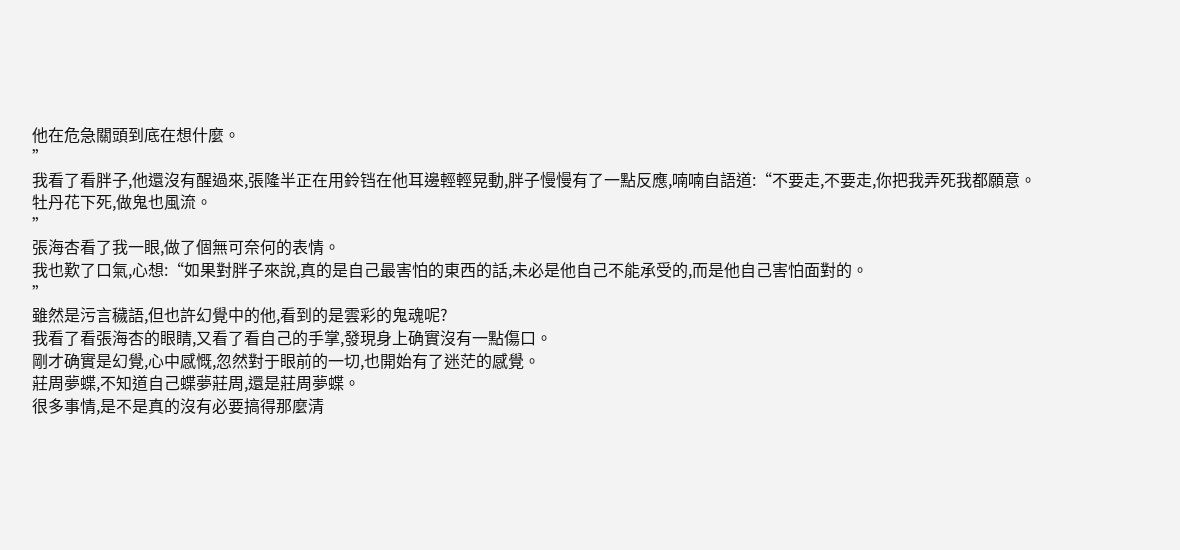他在危急關頭到底在想什麼。
”
我看了看胖子,他還沒有醒過來,張隆半正在用鈴铛在他耳邊輕輕晃動,胖子慢慢有了一點反應,喃喃自語道:“不要走,不要走,你把我弄死我都願意。
牡丹花下死,做鬼也風流。
”
張海杏看了我一眼,做了個無可奈何的表情。
我也歎了口氣,心想:“如果對胖子來說,真的是自己最害怕的東西的話,未必是他自己不能承受的,而是他自己害怕面對的。
”
雖然是污言穢語,但也許幻覺中的他,看到的是雲彩的鬼魂呢?
我看了看張海杏的眼睛,又看了看自己的手掌,發現身上确實沒有一點傷口。
剛才确實是幻覺,心中感慨,忽然對于眼前的一切,也開始有了迷茫的感覺。
莊周夢蝶,不知道自己蝶夢莊周,還是莊周夢蝶。
很多事情,是不是真的沒有必要搞得那麼清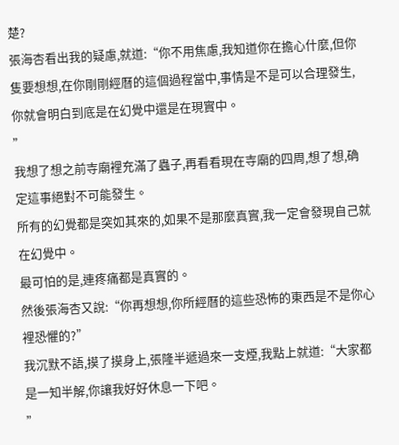楚?
張海杏看出我的疑慮,就道:“你不用焦慮,我知道你在擔心什麼,但你隻要想想,在你剛剛經曆的這個過程當中,事情是不是可以合理發生,你就會明白到底是在幻覺中還是在現實中。
”
我想了想之前寺廟裡充滿了蟲子,再看看現在寺廟的四周,想了想,确定這事絕對不可能發生。
所有的幻覺都是突如其來的,如果不是那麼真實,我一定會發現自己就在幻覺中。
最可怕的是,連疼痛都是真實的。
然後張海杏又說:“你再想想,你所經曆的這些恐怖的東西是不是你心裡恐懼的?”
我沉默不語,摸了摸身上,張隆半遞過來一支煙,我點上就道:“大家都是一知半解,你讓我好好休息一下吧。
”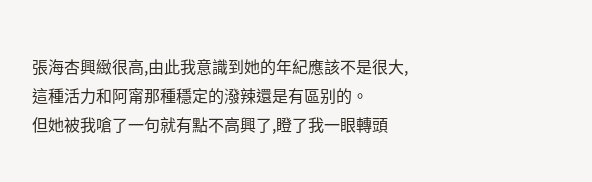張海杏興緻很高,由此我意識到她的年紀應該不是很大,這種活力和阿甯那種穩定的潑辣還是有區别的。
但她被我嗆了一句就有點不高興了,瞪了我一眼轉頭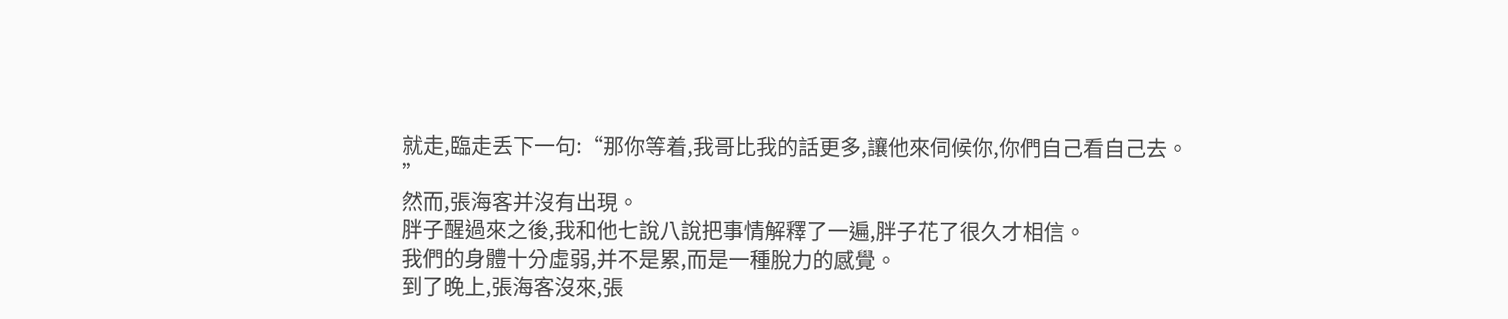就走,臨走丢下一句:“那你等着,我哥比我的話更多,讓他來伺候你,你們自己看自己去。
”
然而,張海客并沒有出現。
胖子醒過來之後,我和他七說八說把事情解釋了一遍,胖子花了很久才相信。
我們的身體十分虛弱,并不是累,而是一種脫力的感覺。
到了晚上,張海客沒來,張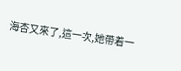海杏又來了,這一次,她帶着一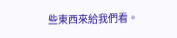些東西來給我們看。